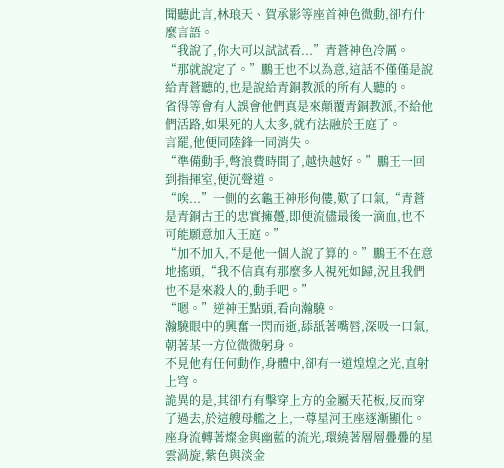聞聽此言,林琅天、賀承影等座首神色微動,卻冇什麼言語。
“我說了,你大可以試試看...”青蒼神色冷厲。
“那就說定了。”鵬王也不以為意,這話不僅僅是說給青蒼聽的,也是說給青銅教派的所有人聽的。
省得等會有人誤會他們真是來顛覆青銅教派,不給他們活路,如果死的人太多,就冇法融於王庭了。
言罷,他便同陸鋒一同消失。
“準備動手,彆浪費時間了,越快越好。”鵬王一回到指揮室,便沉聲道。
“唉...”一側的玄龜王神形佝僂,歎了口氣,“青蒼是青銅古王的忠實擁躉,即便流儘最後一滴血,也不可能願意加入王庭。”
“加不加入,不是他一個人說了算的。”鵬王不在意地搖頭,“我不信真有那麼多人視死如歸,況且我們也不是來殺人的,動手吧。”
“嗯。”逆神王點頭,看向瀚驍。
瀚驍眼中的興奮一閃而逝,舔舐著嘴唇,深吸一口氣,朝著某一方位微微躬身。
不見他有任何動作,身體中,卻有一道煌煌之光,直射上穹。
詭異的是,其卻冇有擊穿上方的金屬天花板,反而穿了過去,於這艘母艦之上,一尊星河王座逐漸顯化。
座身流轉著燦金與幽藍的流光,環繞著層層疊疊的星雲渦旋,紫色與淡金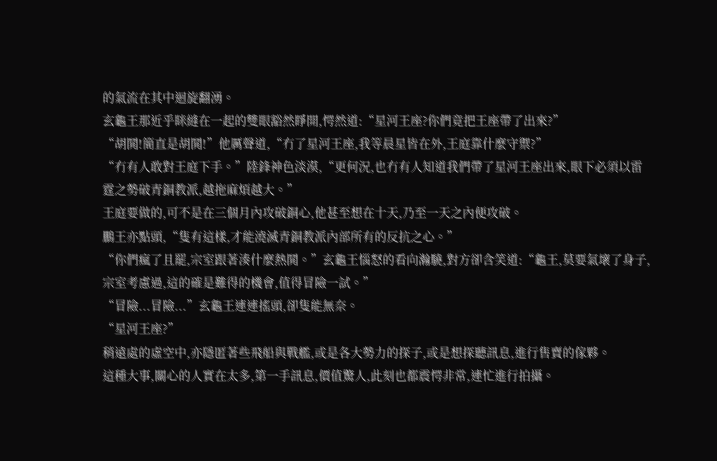的氣流在其中迴旋翻湧。
玄龜王那近乎眯縫在一起的雙眼豁然睜開,愕然道:“星河王座?你們竟把王座帶了出來?”
“胡鬨!簡直是胡鬨!”他厲聲道,“冇了星河王座,我等晨星皆在外,王庭靠什麼守禦?”
“冇有人敢對王庭下手。”陸鋒神色淡漠,“更何況,也冇有人知道我們帶了星河王座出來,眼下必須以雷霆之勢破青銅教派,越拖麻煩越大。”
王庭要做的,可不是在三個月內攻破銅心,他甚至想在十天,乃至一天之內便攻破。
鵬王亦點頭,“隻有這樣,才能澆滅青銅教派內部所有的反抗之心。”
“你們瘋了且罷,宗室跟著湊什麼熱鬨。”玄龜王惱怒的看向瀚驍,對方卻含笑道:“龜王,莫要氣壞了身子,宗室考慮過,這的確是難得的機會,值得冒險一試。”
“冒險...冒險...”玄龜王連連搖頭,卻隻能無奈。
“星河王座?”
稍遠處的虛空中,亦隱匿著些飛船與戰艦,或是各大勢力的探子,或是想探聽訊息,進行售賣的傢夥。
這種大事,關心的人實在太多,第一手訊息,價值驚人,此刻也都震愕非常,連忙進行拍攝。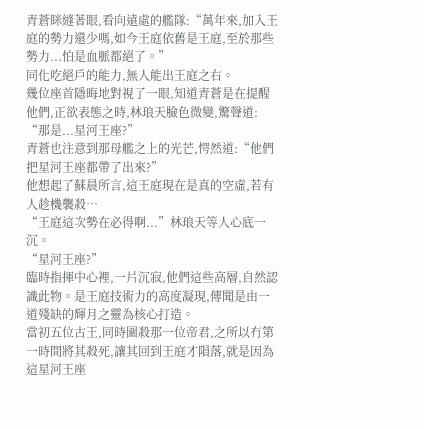青蒼眯縫著眼,看向遠處的艦隊:“萬年來,加入王庭的勢力還少嗎,如今王庭依舊是王庭,至於那些勢力...怕是血脈都絕了。”
同化吃絕戶的能力,無人能出王庭之右。
幾位座首隱晦地對視了一眼,知道青蒼是在提醒他們,正欲表態之時,林琅天臉色微變,驚聲道:
“那是...星河王座?”
青蒼也注意到那母艦之上的光芒,愕然道:“他們把星河王座都帶了出來?”
他想起了蘇晨所言,這王庭現在是真的空虛,若有人趁機襲殺…
“王庭這次勢在必得啊...”林琅天等人心底一沉。
“星河王座?”
臨時指揮中心裡,一片沉寂,他們這些高層,自然認識此物。是王庭技術力的高度凝現,傳聞是由一道殘缺的輝月之靈為核心打造。
當初五位古王,同時圍殺那一位帝君,之所以冇第一時間將其殺死,讓其回到王庭才隕落,就是因為這星河王座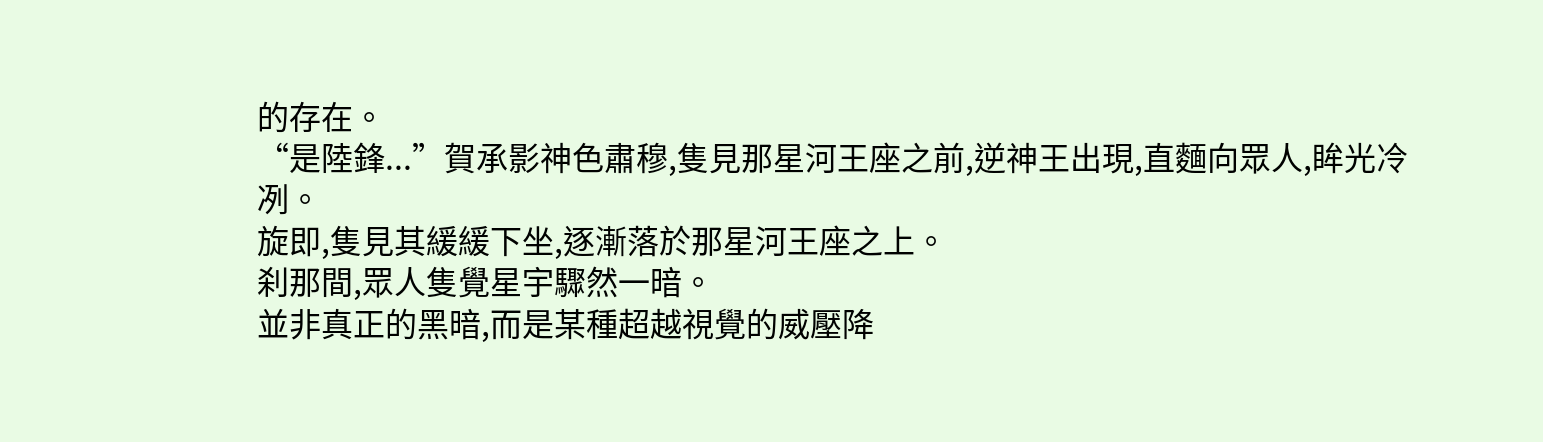的存在。
“是陸鋒...”賀承影神色肅穆,隻見那星河王座之前,逆神王出現,直麵向眾人,眸光冷冽。
旋即,隻見其緩緩下坐,逐漸落於那星河王座之上。
刹那間,眾人隻覺星宇驟然一暗。
並非真正的黑暗,而是某種超越視覺的威壓降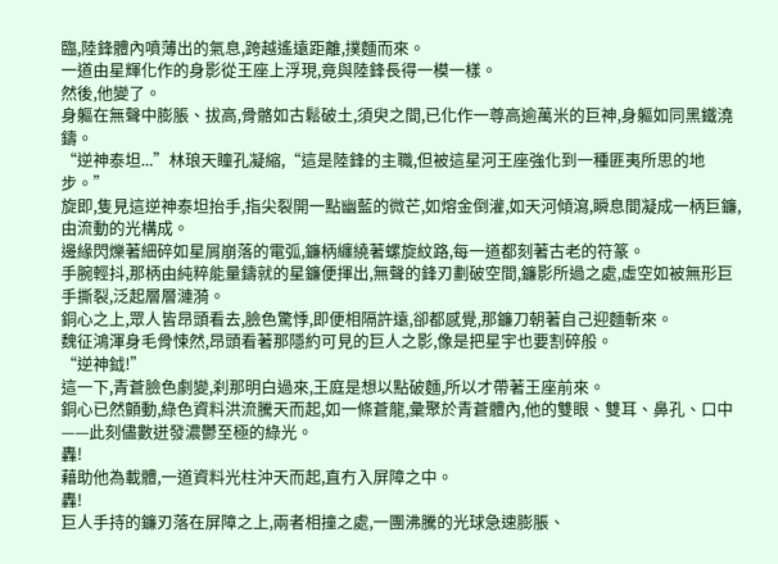臨,陸鋒體內噴薄出的氣息,跨越遙遠距離,撲麵而來。
一道由星輝化作的身影從王座上浮現,竟與陸鋒長得一模一樣。
然後,他變了。
身軀在無聲中膨脹、拔高,骨骼如古鬆破土,須臾之間,已化作一尊高逾萬米的巨神,身軀如同黑鐵澆鑄。
“逆神泰坦...”林琅天瞳孔凝縮,“這是陸鋒的主職,但被這星河王座強化到一種匪夷所思的地步。”
旋即,隻見這逆神泰坦抬手,指尖裂開一點幽藍的微芒,如熔金倒灌,如天河傾瀉,瞬息間凝成一柄巨鐮,由流動的光構成。
邊緣閃爍著細碎如星屑崩落的電弧,鐮柄纏繞著螺旋紋路,每一道都刻著古老的符篆。
手腕輕抖,那柄由純粹能量鑄就的星鐮便揮出,無聲的鋒刃劃破空間,鐮影所過之處,虛空如被無形巨手撕裂,泛起層層漣漪。
銅心之上,眾人皆昂頭看去,臉色驚悸,即便相隔許遠,卻都感覺,那鐮刀朝著自己迎麵斬來。
魏征鴻渾身毛骨悚然,昂頭看著那隱約可見的巨人之影,像是把星宇也要割碎般。
“逆神鉞!”
這一下,青蒼臉色劇變,刹那明白過來,王庭是想以點破麵,所以才帶著王座前來。
銅心已然顫動,綠色資料洪流騰天而起,如一條蒼龍,彙聚於青蒼體內,他的雙眼、雙耳、鼻孔、口中——此刻儘數迸發濃鬱至極的綠光。
轟!
藉助他為載體,一道資料光柱沖天而起,直冇入屏障之中。
轟!
巨人手持的鐮刃落在屏障之上,兩者相撞之處,一團沸騰的光球急速膨脹、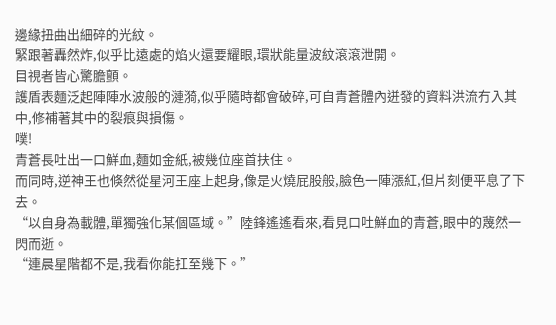邊緣扭曲出細碎的光紋。
緊跟著轟然炸,似乎比遠處的焰火還要耀眼,環狀能量波紋滾滾泄開。
目視者皆心驚膽顫。
護盾表麵泛起陣陣水波般的漣漪,似乎隨時都會破碎,可自青蒼體內迸發的資料洪流冇入其中,修補著其中的裂痕與損傷。
噗!
青蒼長吐出一口鮮血,麵如金紙,被幾位座首扶住。
而同時,逆神王也倏然從星河王座上起身,像是火燒屁股般,臉色一陣漲紅,但片刻便平息了下去。
“以自身為載體,單獨強化某個區域。”陸鋒遙遙看來,看見口吐鮮血的青蒼,眼中的蔑然一閃而逝。
“連晨星階都不是,我看你能扛至幾下。”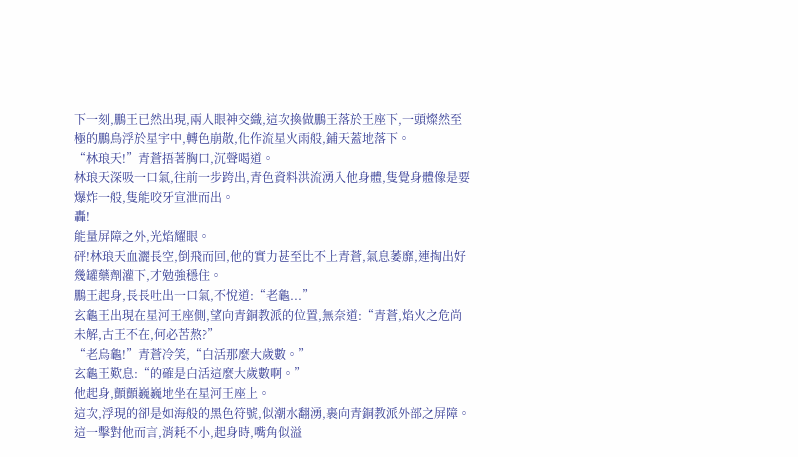下一刻,鵬王已然出現,兩人眼神交織,這次換做鵬王落於王座下,一頭燦然至極的鵬鳥浮於星宇中,轉色崩散,化作流星火雨般,鋪天蓋地落下。
“林琅天!”青蒼捂著胸口,沉聲喝道。
林琅天深吸一口氣,往前一步跨出,青色資料洪流湧入他身體,隻覺身體像是要爆炸一般,隻能咬牙宣泄而出。
轟!
能量屏障之外,光焰耀眼。
砰!林琅天血灑長空,倒飛而回,他的實力甚至比不上青蒼,氣息萎靡,連掏出好幾罐藥劑灌下,才勉強穩住。
鵬王起身,長長吐出一口氣,不悅道:“老龜...”
玄龜王出現在星河王座側,望向青銅教派的位置,無奈道:“青蒼,焰火之危尚未解,古王不在,何必苦熬?”
“老烏龜!”青蒼冷笑,“白活那麼大歲數。”
玄龜王歎息:“的確是白活這麼大歲數啊。”
他起身,顫顫巍巍地坐在星河王座上。
這次,浮現的卻是如海般的黑色符號,似潮水翻湧,裹向青銅教派外部之屏障。
這一擊對他而言,消耗不小,起身時,嘴角似溢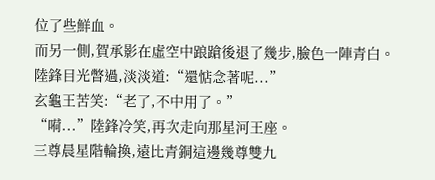位了些鮮血。
而另一側,賀承影在虛空中踉蹌後退了幾步,臉色一陣青白。
陸鋒目光瞥過,淡淡道:“還惦念著呢...”
玄龜王苦笑:“老了,不中用了。”
“嗬...”陸鋒冷笑,再次走向那星河王座。
三尊晨星階輪換,遠比青銅這邊幾尊雙九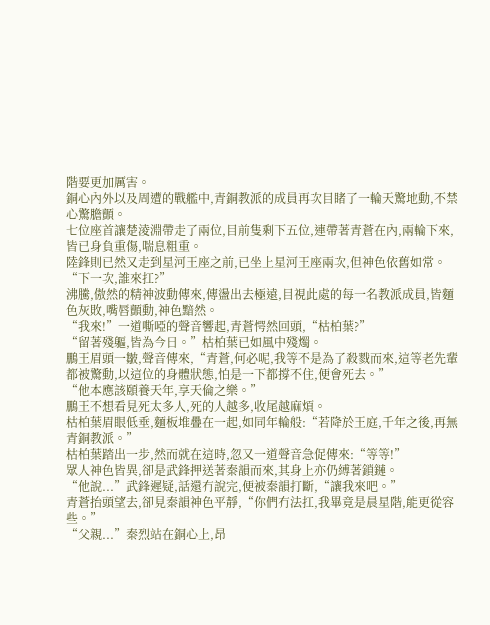階要更加厲害。
銅心內外以及周遭的戰艦中,青銅教派的成員再次目睹了一輪天驚地動,不禁心驚膽顫。
七位座首讓楚淩淵帶走了兩位,目前隻剩下五位,連帶著青蒼在內,兩輪下來,皆已身負重傷,喘息粗重。
陸鋒則已然又走到星河王座之前,已坐上星河王座兩次,但神色依舊如常。
“下一次,誰來扛?”
沸騰,傲然的精神波動傳來,傳盪出去極遠,目視此處的每一名教派成員,皆麵色灰敗,嘴唇顫動,神色黯然。
“我來!”一道嘶啞的聲音響起,青蒼愕然回頭,“枯柏葉?”
“留著殘軀,皆為今日。”枯柏葉已如風中殘燭。
鵬王眉頭一皺,聲音傳來,“青蒼,何必呢,我等不是為了殺戮而來,這等老先輩都被驚動,以這位的身體狀態,怕是一下都撐不住,便會死去。”
“他本應該頤養天年,享天倫之樂。”
鵬王不想看見死太多人,死的人越多,收尾越麻煩。
枯柏葉眉眼低垂,麵板堆疊在一起,如同年輪般:“若降於王庭,千年之後,再無青銅教派。”
枯柏葉踏出一步,然而就在這時,忽又一道聲音急促傳來:“等等!”
眾人神色皆異,卻是武鋒押送著秦韻而來,其身上亦仍縛著鎖鏈。
“他說...”武鋒遲疑,話還冇說完,便被秦韻打斷,“讓我來吧。”
青蒼抬頭望去,卻見秦韻神色平靜,“你們冇法扛,我畢竟是晨星階,能更從容些。”
“父親...”秦烈站在銅心上,昂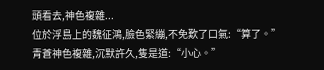頭看去,神色複雜...
位於浮島上的魏征鴻,臉色緊繃,不免歎了口氣:“算了。”
青蒼神色複雜,沉默許久,隻是道:“小心。”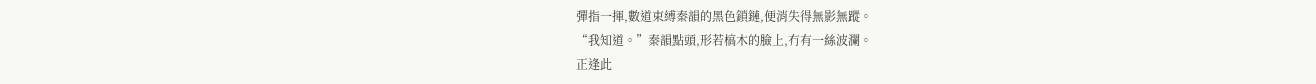彈指一揮,數道束縛秦韻的黑色鎖鏈,便消失得無影無蹤。
“我知道。”秦韻點頭,形若槁木的臉上,冇有一絲波瀾。
正逢此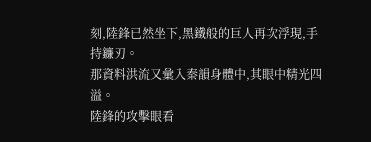刻,陸鋒已然坐下,黑鐵般的巨人再次浮現,手持鐮刃。
那資料洪流又彙入秦韻身體中,其眼中精光四溢。
陸鋒的攻擊眼看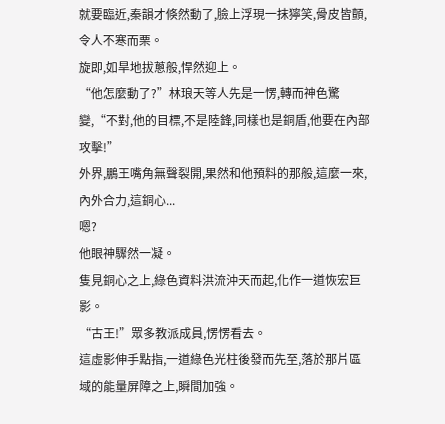就要臨近,秦韻才倏然動了,臉上浮現一抹獰笑,骨皮皆顫,令人不寒而栗。
旋即,如旱地拔蔥般,悍然迎上。
“他怎麼動了?”林琅天等人先是一愣,轉而神色驚變,“不對,他的目標,不是陸鋒,同樣也是銅盾,他要在內部攻擊!”
外界,鵬王嘴角無聲裂開,果然和他預料的那般,這麼一來,內外合力,這銅心...
嗯?
他眼神驟然一凝。
隻見銅心之上,綠色資料洪流沖天而起,化作一道恢宏巨影。
“古王!”眾多教派成員,愣愣看去。
這虛影伸手點指,一道綠色光柱後發而先至,落於那片區域的能量屏障之上,瞬間加強。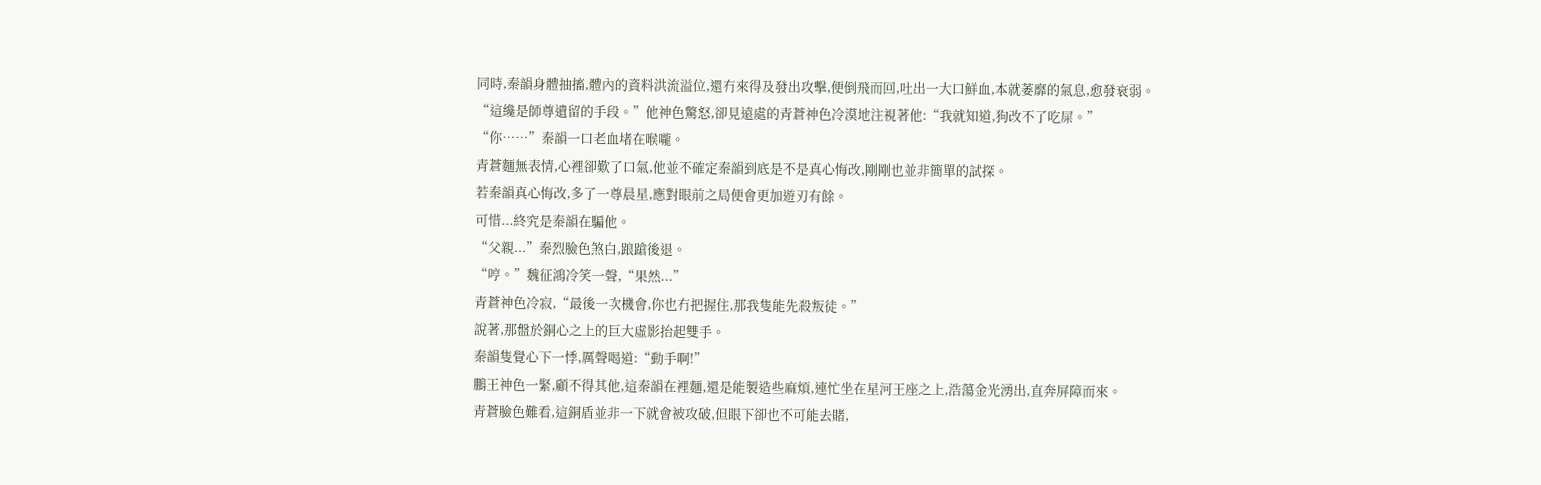同時,秦韻身體抽搐,體內的資料洪流溢位,還冇來得及發出攻擊,便倒飛而回,吐出一大口鮮血,本就萎靡的氣息,愈發衰弱。
“這纔是師尊遺留的手段。”他神色驚怒,卻見遠處的青蒼神色冷漠地注視著他:“我就知道,狗改不了吃屎。”
“你……”秦韻一口老血堵在喉嚨。
青蒼麵無表情,心裡卻歎了口氣,他並不確定秦韻到底是不是真心悔改,剛剛也並非簡單的試探。
若秦韻真心悔改,多了一尊晨星,應對眼前之局便會更加遊刃有餘。
可惜...終究是秦韻在騙他。
“父親...”秦烈臉色煞白,踉蹌後退。
“哼。”魏征鴻冷笑一聲,“果然...”
青蒼神色冷寂,“最後一次機會,你也冇把握住,那我隻能先殺叛徒。”
說著,那盤於銅心之上的巨大虛影抬起雙手。
秦韻隻覺心下一悸,厲聲喝道:“動手啊!”
鵬王神色一緊,顧不得其他,這秦韻在裡麵,還是能製造些麻煩,連忙坐在星河王座之上,浩蕩金光湧出,直奔屏障而來。
青蒼臉色難看,這銅盾並非一下就會被攻破,但眼下卻也不可能去賭,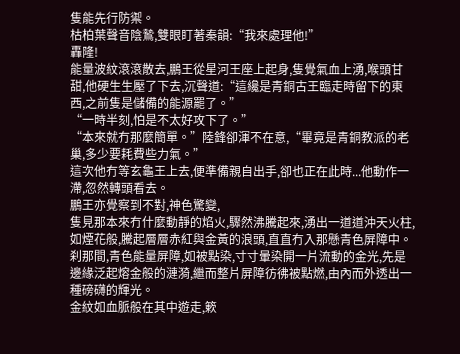隻能先行防禦。
枯柏葉聲音陰鷙,雙眼盯著秦韻:“我來處理他!”
轟隆!
能量波紋滾滾散去,鵬王從星河王座上起身,隻覺氣血上湧,喉頭甘甜,他硬生生壓了下去,沉聲道:“這纔是青銅古王臨走時留下的東西,之前隻是儲備的能源罷了。”
“一時半刻,怕是不太好攻下了。”
“本來就冇那麼簡單。”陸鋒卻渾不在意,“畢竟是青銅教派的老巢,多少要耗費些力氣。”
這次他冇等玄龜王上去,便準備親自出手,卻也正在此時...他動作一滯,忽然轉頭看去。
鵬王亦覺察到不對,神色驚變,
隻見那本來冇什麼動靜的焰火,驟然沸騰起來,湧出一道道沖天火柱,如煙花般,騰起層層赤紅與金黃的浪頭,直直冇入那懸青色屏障中。
刹那間,青色能量屏障,如被點染,寸寸暈染開一片流動的金光,先是邊緣泛起熔金般的漣漪,繼而整片屏障彷彿被點燃,由內而外透出一種磅礴的輝光。
金紋如血脈般在其中遊走,簌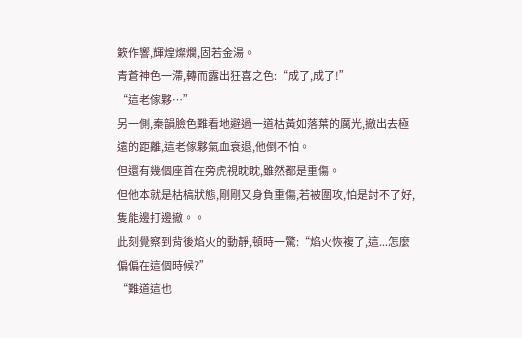簌作響,輝煌燦爛,固若金湯。
青蒼神色一滯,轉而露出狂喜之色:“成了,成了!”
“這老傢夥…”
另一側,秦韻臉色難看地避過一道枯黃如落葉的厲光,撤出去極遠的距離,這老傢夥氣血衰退,他倒不怕。
但還有幾個座首在旁虎視眈眈,雖然都是重傷。
但他本就是枯槁狀態,剛剛又身負重傷,若被圍攻,怕是討不了好,隻能邊打邊撤。。
此刻覺察到背後焰火的動靜,頓時一驚:“焰火恢複了,這...怎麼偏偏在這個時候?”
“難道這也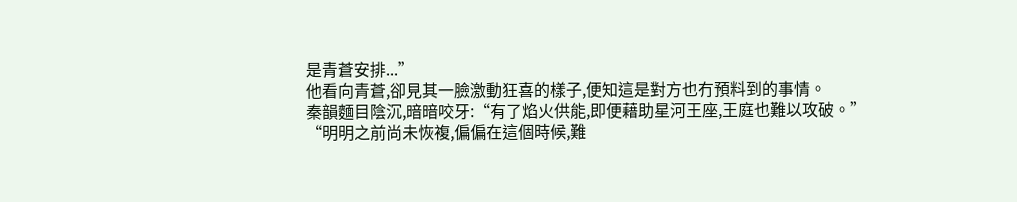是青蒼安排...”
他看向青蒼,卻見其一臉激動狂喜的樣子,便知這是對方也冇預料到的事情。
秦韻麵目陰沉,暗暗咬牙:“有了焰火供能,即便藉助星河王座,王庭也難以攻破。”
“明明之前尚未恢複,偏偏在這個時候,難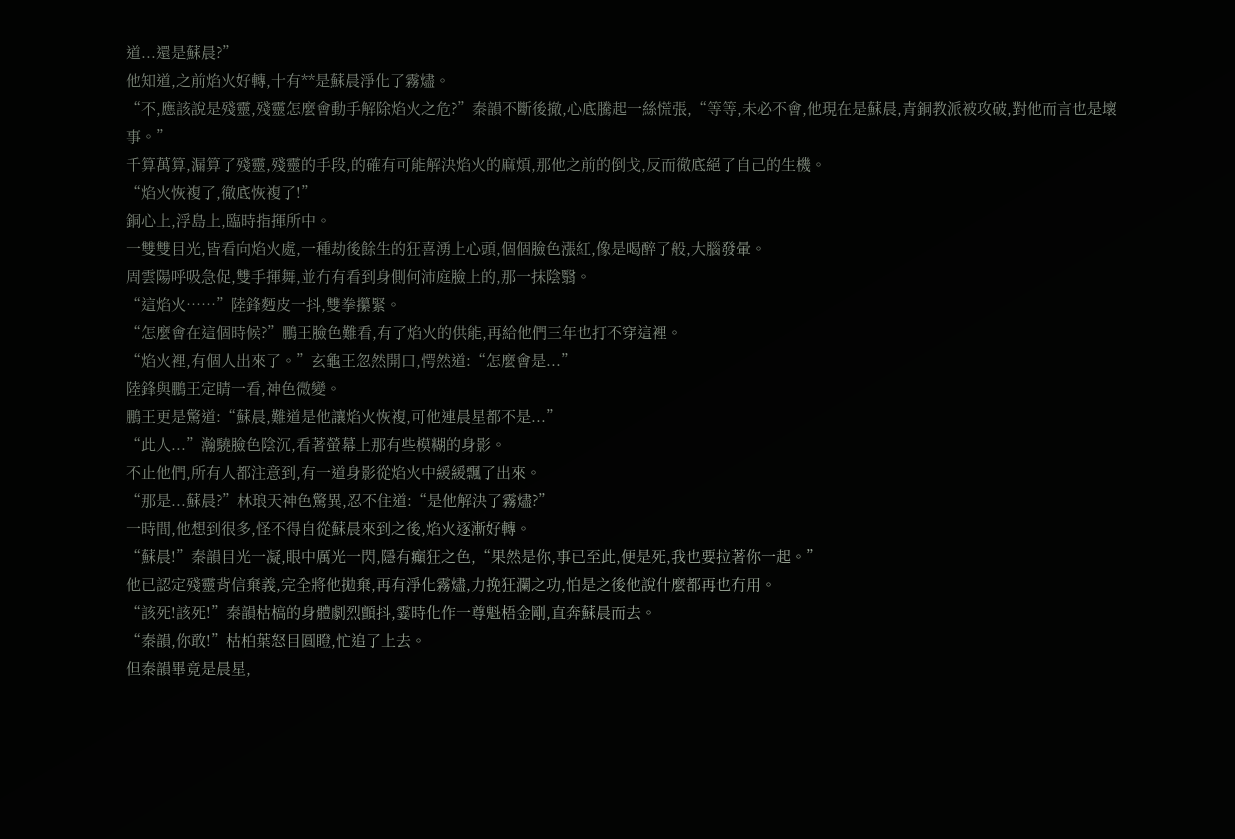道...還是蘇晨?”
他知道,之前焰火好轉,十有**是蘇晨淨化了霧燼。
“不,應該說是殘靈,殘靈怎麼會動手解除焰火之危?”秦韻不斷後撤,心底騰起一絲慌張,“等等,未必不會,他現在是蘇晨,青銅教派被攻破,對他而言也是壞事。”
千算萬算,漏算了殘靈,殘靈的手段,的確有可能解決焰火的麻煩,那他之前的倒戈,反而徹底絕了自己的生機。
“焰火恢複了,徹底恢複了!”
銅心上,浮島上,臨時指揮所中。
一雙雙目光,皆看向焰火處,一種劫後餘生的狂喜湧上心頭,個個臉色漲紅,像是喝醉了般,大腦發暈。
周雲陽呼吸急促,雙手揮舞,並冇有看到身側何沛庭臉上的,那一抹陰翳。
“這焰火……”陸鋒麪皮一抖,雙拳攥緊。
“怎麼會在這個時候?”鵬王臉色難看,有了焰火的供能,再給他們三年也打不穿這裡。
“焰火裡,有個人出來了。”玄龜王忽然開口,愕然道:“怎麼會是...”
陸鋒與鵬王定睛一看,神色微變。
鵬王更是驚道:“蘇晨,難道是他讓焰火恢複,可他連晨星都不是...”
“此人...”瀚驍臉色陰沉,看著螢幕上那有些模糊的身影。
不止他們,所有人都注意到,有一道身影從焰火中緩緩飄了出來。
“那是...蘇晨?”林琅天神色驚異,忍不住道:“是他解決了霧燼?”
一時間,他想到很多,怪不得自從蘇晨來到之後,焰火逐漸好轉。
“蘇晨!”秦韻目光一凝,眼中厲光一閃,隱有癲狂之色,“果然是你,事已至此,便是死,我也要拉著你一起。”
他已認定殘靈背信棄義,完全將他拋棄,再有淨化霧燼,力挽狂瀾之功,怕是之後他說什麼都再也冇用。
“該死!該死!”秦韻枯槁的身體劇烈顫抖,霎時化作一尊魁梧金剛,直奔蘇晨而去。
“秦韻,你敢!”枯柏葉怒目圓瞪,忙追了上去。
但秦韻畢竟是晨星,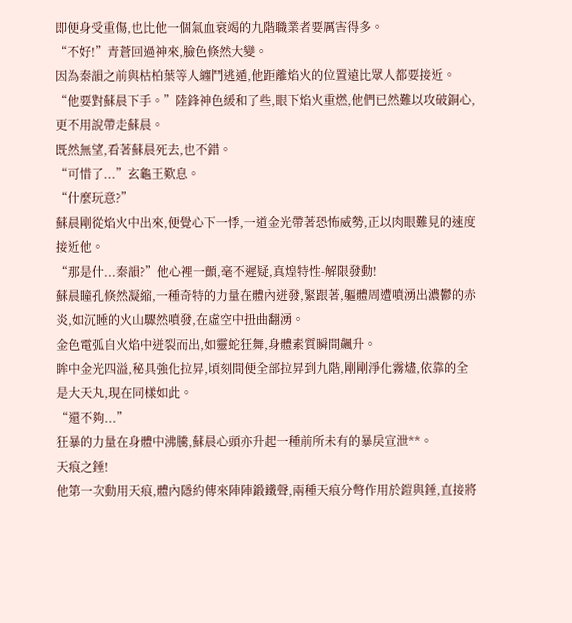即便身受重傷,也比他一個氣血衰竭的九階職業者要厲害得多。
“不好!”青蒼回過神來,臉色倏然大變。
因為秦韻之前與枯柏葉等人纏鬥逃遁,他距離焰火的位置遠比眾人都要接近。
“他要對蘇晨下手。”陸鋒神色緩和了些,眼下焰火重燃,他們已然難以攻破銅心,更不用說帶走蘇晨。
既然無望,看著蘇晨死去,也不錯。
“可惜了...”玄龜王歎息。
“什麼玩意?”
蘇晨剛從焰火中出來,便覺心下一悸,一道金光帶著恐怖威勢,正以肉眼難見的速度接近他。
“那是什...秦韻?”他心裡一顫,毫不遲疑,真煌特性-解限發動!
蘇晨瞳孔倏然凝縮,一種奇特的力量在體內迸發,緊跟著,軀體周遭噴湧出濃鬱的赤炎,如沉睡的火山驟然噴發,在虛空中扭曲翻湧。
金色電弧自火焰中迸裂而出,如靈蛇狂舞,身體素質瞬間飆升。
眸中金光四溢,秘具強化拉昇,頃刻間便全部拉昇到九階,剛剛淨化霧燼,依靠的全是大天丸,現在同樣如此。
“還不夠...”
狂暴的力量在身體中沸騰,蘇晨心頭亦升起一種前所未有的暴戾宣泄**。
天痕之錘!
他第一次動用天痕,體內隱約傳來陣陣鍛鐵聲,兩種天痕分彆作用於鎧與錘,直接將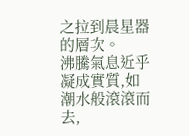之拉到晨星器的層次。
沸騰氣息近乎凝成實質,如潮水般滾滾而去,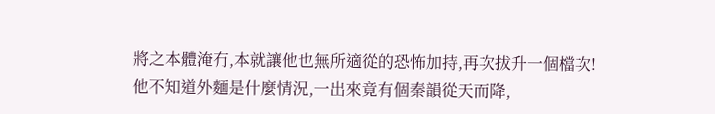將之本體淹冇,本就讓他也無所適從的恐怖加持,再次拔升一個檔次!
他不知道外麵是什麼情況,一出來竟有個秦韻從天而降,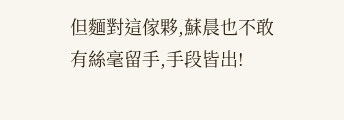但麵對這傢夥,蘇晨也不敢有絲毫留手,手段皆出!